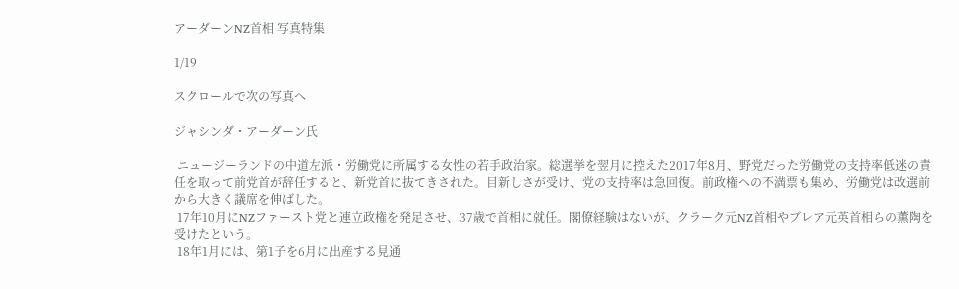アーダーンNZ首相 写真特集

1/19

スクロールで次の写真へ

ジャシンダ・アーダーン氏

 ニュージーランドの中道左派・労働党に所属する女性の若手政治家。総選挙を翌月に控えた2017年8月、野党だった労働党の支持率低迷の責任を取って前党首が辞任すると、新党首に抜てきされた。目新しさが受け、党の支持率は急回復。前政権への不満票も集め、労働党は改選前から大きく議席を伸ばした。
 17年10月にNZファースト党と連立政権を発足させ、37歳で首相に就任。閣僚経験はないが、クラーク元NZ首相やブレア元英首相らの薫陶を受けたという。
 18年1月には、第1子を6月に出産する見通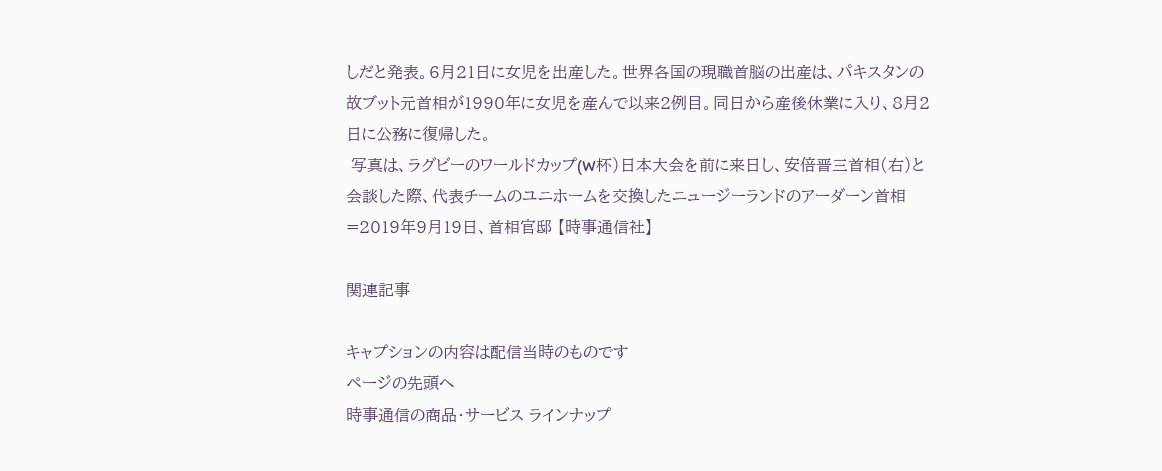しだと発表。6月21日に女児を出産した。世界各国の現職首脳の出産は、パキスタンの故ブット元首相が1990年に女児を産んで以来2例目。同日から産後休業に入り、8月2日に公務に復帰した。
 写真は、ラグビーのワールドカップ(W杯)日本大会を前に来日し、安倍晋三首相(右)と会談した際、代表チームのユニホームを交換したニュージーランドのアーダーン首相=2019年9月19日、首相官邸 【時事通信社】

関連記事

キャプションの内容は配信当時のものです
ページの先頭へ
時事通信の商品・サービス ラインナップ